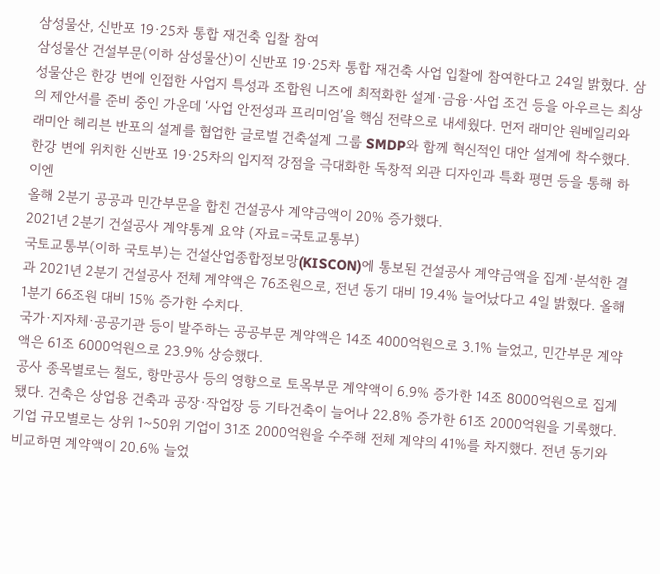삼성물산, 신반포 19·25차 통합 재건축 입찰 참여
삼성물산 건설부문(이하 삼성물산)이 신반포 19·25차 통합 재건축 사업 입찰에 참여한다고 24일 밝혔다. 삼성물산은 한강 변에 인접한 사업지 특성과 조합원 니즈에 최적화한 설계·금융·사업 조건 등을 아우르는 최상의 제안서를 준비 중인 가운데 ‘사업 안전성과 프리미엄’을 핵심 전략으로 내세웠다. 먼저 래미안 원베일리와 래미안 헤리븐 반포의 설계를 협업한 글로벌 건축설계 그룹 SMDP와 함께 혁신적인 대안 설계에 착수했다. 한강 변에 위치한 신반포 19·25차의 입지적 강점을 극대화한 독창적 외관 디자인과 특화 평면 등을 통해 하이엔
올해 2분기 공공과 민간부문을 합친 건설공사 계약금액이 20% 증가했다.
2021년 2분기 건설공사 계약통계 요약 (자료=국토교통부)
국토교통부(이하 국토부)는 건설산업종합정보망(KISCON)에 통보된 건설공사 계약금액을 집계·분석한 결과 2021년 2분기 건설공사 전체 계약액은 76조원으로, 전년 동기 대비 19.4% 늘어났다고 4일 밝혔다. 올해 1분기 66조원 대비 15% 증가한 수치다.
국가·지자체·공공기관 등이 발주하는 공공부문 계약액은 14조 4000억원으로 3.1% 늘었고, 민간부문 계약액은 61조 6000억원으로 23.9% 상승했다.
공사 종목별로는 철도, 항만공사 등의 영향으로 토목부문 계약액이 6.9% 증가한 14조 8000억원으로 집계됐다. 건축은 상업용 건축과 공장·작업장 등 기타건축이 늘어나 22.8% 증가한 61조 2000억원을 기록했다.
기업 규모별로는 상위 1~50위 기업이 31조 2000억원을 수주해 전체 계약의 41%를 차지했다. 전년 동기와 비교하면 계약액이 20.6% 늘었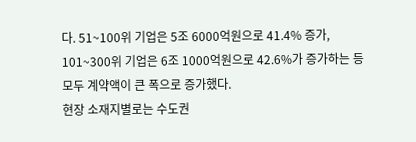다. 51~100위 기업은 5조 6000억원으로 41.4% 증가, 101~300위 기업은 6조 1000억원으로 42.6%가 증가하는 등 모두 계약액이 큰 폭으로 증가했다.
현장 소재지별로는 수도권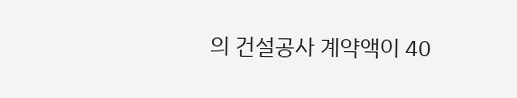의 건설공사 계약액이 40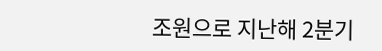조원으로 지난해 2분기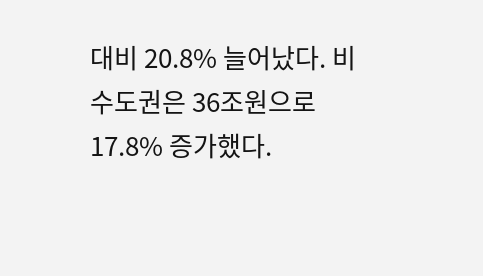대비 20.8% 늘어났다. 비수도권은 36조원으로 17.8% 증가했다.